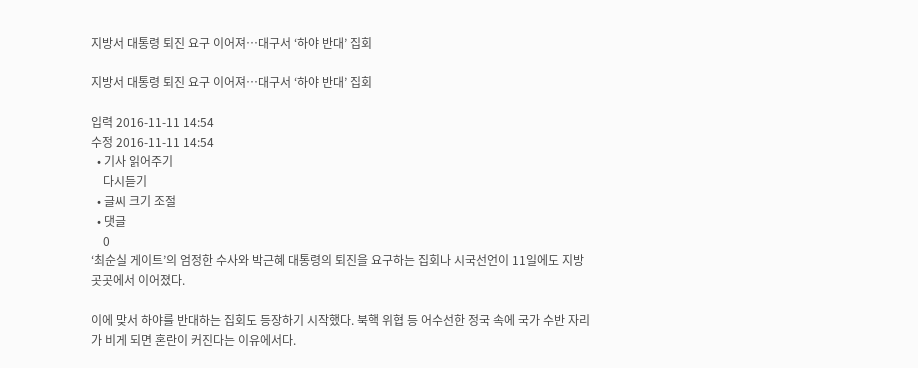지방서 대통령 퇴진 요구 이어져…대구서 ‘하야 반대’ 집회

지방서 대통령 퇴진 요구 이어져…대구서 ‘하야 반대’ 집회

입력 2016-11-11 14:54
수정 2016-11-11 14:54
  • 기사 읽어주기
    다시듣기
  • 글씨 크기 조절
  • 댓글
    0
‘최순실 게이트’의 엄정한 수사와 박근혜 대통령의 퇴진을 요구하는 집회나 시국선언이 11일에도 지방 곳곳에서 이어졌다.

이에 맞서 하야를 반대하는 집회도 등장하기 시작했다. 북핵 위협 등 어수선한 정국 속에 국가 수반 자리가 비게 되면 혼란이 커진다는 이유에서다.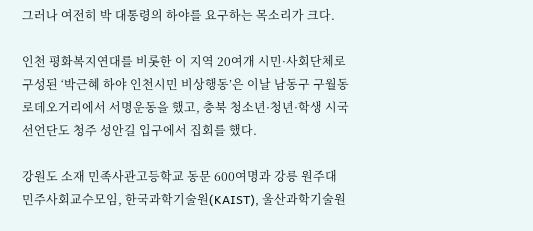그러나 여전히 박 대통령의 하야를 요구하는 목소리가 크다.

인천 평화복지연대를 비롯한 이 지역 20여개 시민·사회단체로 구성된 ‘박근혜 하야 인천시민 비상행동’은 이날 남동구 구월동 로데오거리에서 서명운동을 했고, 충북 청소년·청년·학생 시국선언단도 청주 성안길 입구에서 집회를 했다.

강원도 소재 민족사관고등학교 동문 600여명과 강릉 원주대 민주사회교수모임, 한국과학기술원(KAIST), 울산과학기술원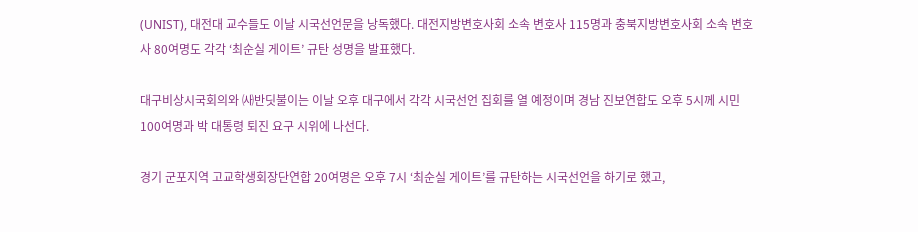(UNIST), 대전대 교수들도 이날 시국선언문을 낭독했다. 대전지방변호사회 소속 변호사 115명과 충북지방변호사회 소속 변호사 80여명도 각각 ‘최순실 게이트’ 규탄 성명을 발표했다.

대구비상시국회의와 ㈔반딧불이는 이날 오후 대구에서 각각 시국선언 집회를 열 예정이며 경남 진보연합도 오후 5시께 시민 100여명과 박 대통령 퇴진 요구 시위에 나선다.

경기 군포지역 고교학생회장단연합 20여명은 오후 7시 ‘최순실 게이트’를 규탄하는 시국선언을 하기로 했고,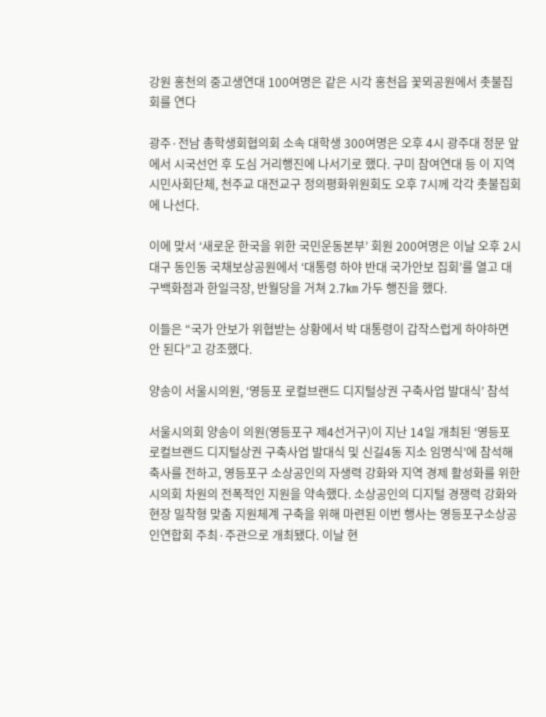강원 홍천의 중고생연대 100여명은 같은 시각 홍천읍 꽃뫼공원에서 촛불집회를 연다

광주·전남 총학생회협의회 소속 대학생 300여명은 오후 4시 광주대 정문 앞에서 시국선언 후 도심 거리행진에 나서기로 했다. 구미 참여연대 등 이 지역 시민사회단체, 천주교 대전교구 정의평화위원회도 오후 7시께 각각 촛불집회에 나선다.

이에 맞서 ‘새로운 한국을 위한 국민운동본부’ 회원 200여명은 이날 오후 2시 대구 동인동 국채보상공원에서 ‘대통령 하야 반대 국가안보 집회’를 열고 대구백화점과 한일극장, 반월당을 거쳐 2.7㎞ 가두 행진을 했다.

이들은 “국가 안보가 위협받는 상황에서 박 대통령이 갑작스럽게 하야하면 안 된다”고 강조했다.

양송이 서울시의원, ‘영등포 로컬브랜드 디지털상권 구축사업 발대식’ 참석

서울시의회 양송이 의원(영등포구 제4선거구)이 지난 14일 개최된 ‘영등포 로컬브랜드 디지털상권 구축사업 발대식 및 신길4동 지소 임명식’에 참석해 축사를 전하고, 영등포구 소상공인의 자생력 강화와 지역 경제 활성화를 위한 시의회 차원의 전폭적인 지원을 약속했다. 소상공인의 디지털 경쟁력 강화와 현장 밀착형 맞춤 지원체계 구축을 위해 마련된 이번 행사는 영등포구소상공인연합회 주최·주관으로 개최됐다. 이날 현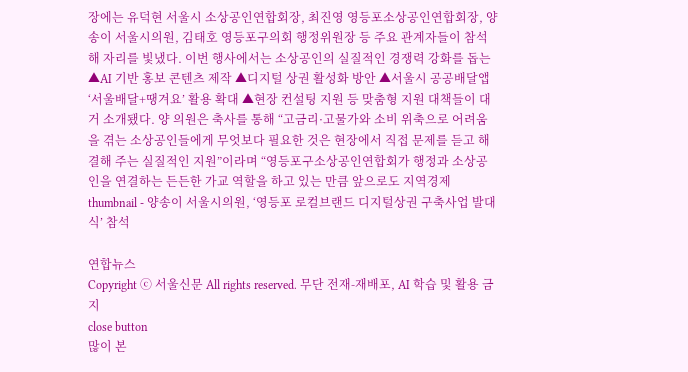장에는 유덕현 서울시 소상공인연합회장, 최진영 영등포소상공인연합회장, 양송이 서울시의원, 김태호 영등포구의회 행정위원장 등 주요 관계자들이 참석해 자리를 빛냈다. 이번 행사에서는 소상공인의 실질적인 경쟁력 강화를 돕는 ▲AI 기반 홍보 콘텐츠 제작 ▲디지털 상권 활성화 방안 ▲서울시 공공배달앱 ‘서울배달+땡겨요’ 활용 확대 ▲현장 컨설팅 지원 등 맞춤형 지원 대책들이 대거 소개됐다. 양 의원은 축사를 통해 “고금리·고물가와 소비 위축으로 어려움을 겪는 소상공인들에게 무엇보다 필요한 것은 현장에서 직접 문제를 듣고 해결해 주는 실질적인 지원”이라며 “영등포구소상공인연합회가 행정과 소상공인을 연결하는 든든한 가교 역할을 하고 있는 만큼 앞으로도 지역경제
thumbnail - 양송이 서울시의원, ‘영등포 로컬브랜드 디지털상권 구축사업 발대식’ 참석

연합뉴스
Copyright ⓒ 서울신문 All rights reserved. 무단 전재-재배포, AI 학습 및 활용 금지
close button
많이 본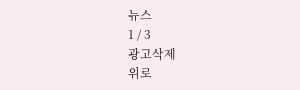뉴스
1 / 3
광고삭제
위로